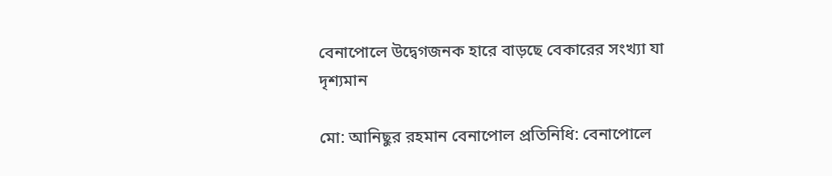বেনাপোলে উদ্বেগজনক হারে বাড়ছে বেকারের সংখ্যা যা দৃশ্যমান

মো: আনিছুর রহমান বেনাপোল প্রতিনিধি: বেনাপোলে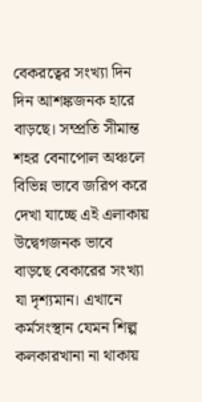বেকরত্বের সংখ্যা দিন দিন আশঙ্কজনক হারে বাড়ছে। সম্প্রতি সীমান্ত শহর বেনাপোল অঞ্চলে বিভিন্ন ভাবে জরিপ করে দেখা যাচ্ছে এই এলাকায় উদ্বেগজনক ভাবে বাড়ছে বেকারের সংখ্যা যা দৃশ্যমান। এখানে কর্মসংস্থান যেমন শিল্প কলকারখানা না থাকায়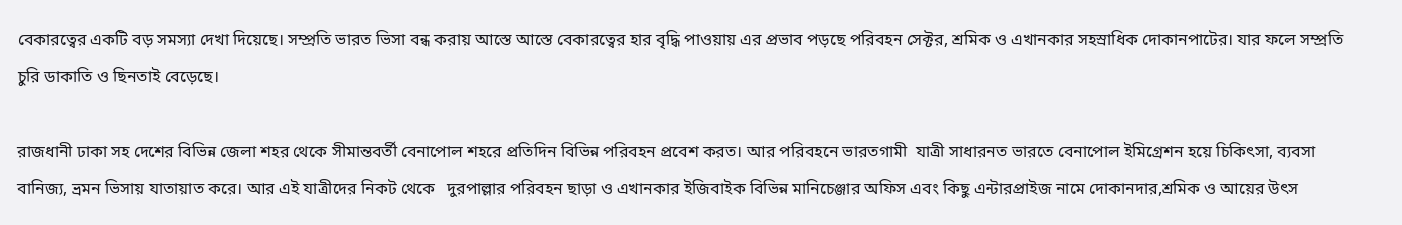বেকারত্বের একটি বড় সমস্যা দেখা দিয়েছে। সম্প্রতি ভারত ভিসা বন্ধ করায় আস্তে আস্তে বেকারত্বের হার বৃদ্ধি পাওয়ায় এর প্রভাব পড়ছে পরিবহন সেক্টর, শ্রমিক ও এখানকার সহস্রাধিক দোকানপাটের। যার ফলে সম্প্রতি চুরি ডাকাতি ও ছিনতাই বেড়েছে।

রাজধানী ঢাকা সহ দেশের বিভিন্ন জেলা শহর থেকে সীমান্তবর্তী বেনাপোল শহরে প্রতিদিন বিভিন্ন পরিবহন প্রবেশ করত। আর পরিবহনে ভারতগামী  যাত্রী সাধারনত ভারতে বেনাপোল ইমিগ্রেশন হয়ে চিকিৎসা, ব্যবসা বানিজ্য, ভ্রমন ভিসায় যাতায়াত করে। আর এই যাত্রীদের নিকট থেকে   দুরপাল্লার পরিবহন ছাড়া ও এখানকার ইজিবাইক বিভিন্ন মানিচেঞ্জার অফিস এবং কিছু এন্টারপ্রাইজ নামে দোকানদার,শ্রমিক ও আয়ের উৎস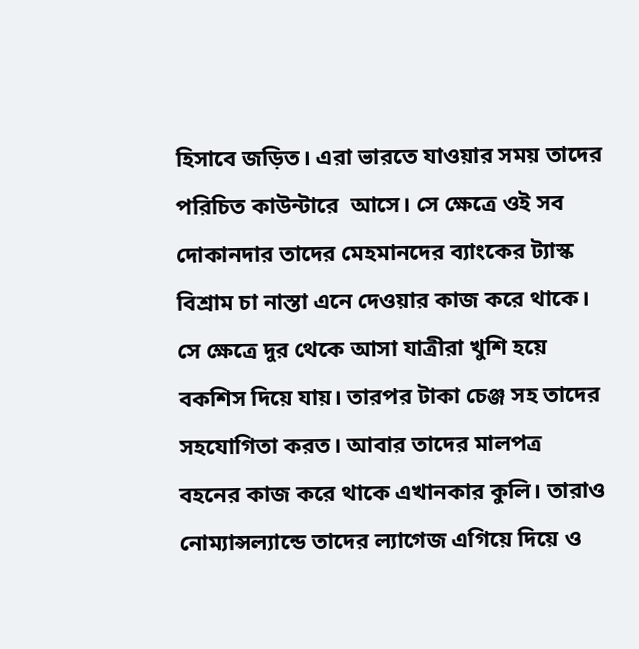হিসাবে জড়িত। এরা ভারতে যাওয়ার সময় তাদের পরিচিত কাউন্টারে  আসে। সে ক্ষেত্রে ওই সব দোকানদার তাদের মেহমানদের ব্যাংকের ট্যাস্ক বিশ্রাম চা নাস্তা এনে দেওয়ার কাজ করে থাকে। সে ক্ষেত্রে দুর থেকে আসা যাত্রীরা খুশি হয়ে বকশিস দিয়ে যায়। তারপর টাকা চেঞ্জ সহ তাদের সহযোগিতা করত। আবার তাদের মালপত্র বহনের কাজ করে থাকে এখানকার কুলি। তারাও নোম্যান্সল্যান্ডে তাদের ল্যাগেজ এগিয়ে দিয়ে ও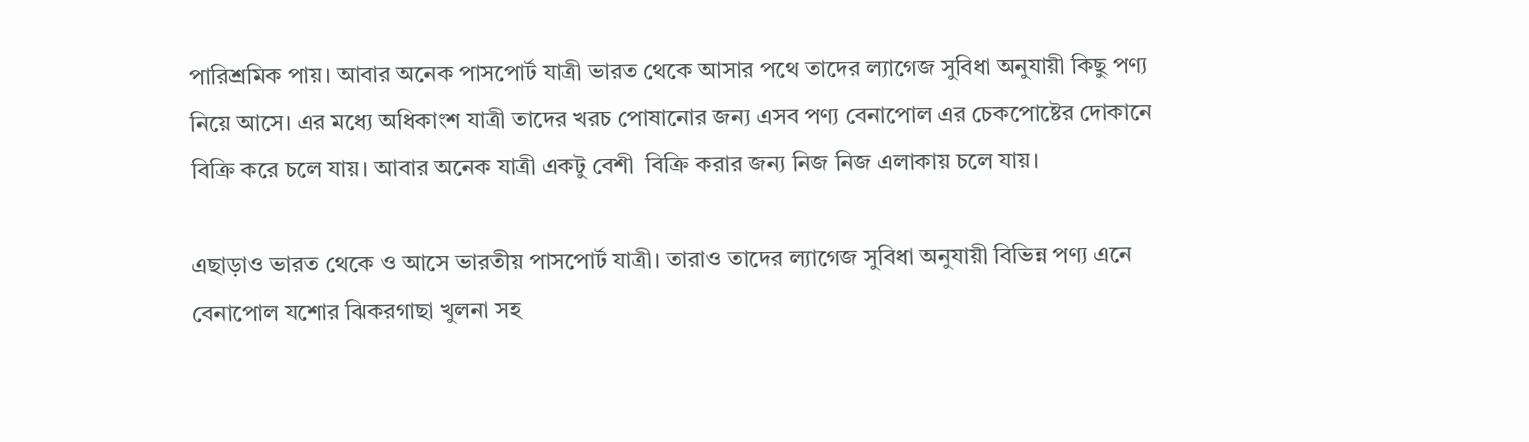পারিশ্রমিক পায়। আবার অনেক পাসপোর্ট যাত্রী ভারত থেকে আসার পথে তাদের ল্যাগেজ সুবিধা অনুযায়ী কিছু পণ্য নিয়ে আসে। এর মধ্যে অধিকাংশ যাত্রী তাদের খরচ পোষানোর জন্য এসব পণ্য বেনাপোল এর চেকপোষ্টের দোকানে বিক্রি করে চলে যায়। আবার অনেক যাত্রী একটু বেশী  বিক্রি করার জন্য নিজ নিজ এলাকায় চলে যায়।

এছাড়াও ভারত থেকে ও আসে ভারতীয় পাসপোর্ট যাত্রী। তারাও তাদের ল্যাগেজ সুবিধা অনুযায়ী বিভিন্ন পণ্য এনে বেনাপোল যশোর ঝিকরগাছা খুলনা সহ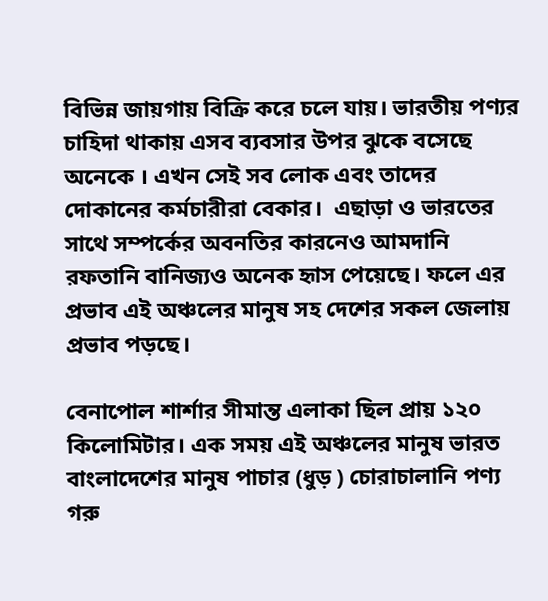বিভিন্ন জায়গায় বিক্রি করে চলে যায়। ভারতীয় পণ্যর চাহিদা থাকায় এসব ব্যবসার উপর ঝুকে বসেছে অনেকে । এখন সেই সব লোক এবং তাদের দোকানের কর্মচারীরা বেকার।  এছাড়া ও ভারতের সাথে সম্পর্কের অবনতির কারনেও আমদানি রফতানি বানিজ্যও অনেক হৃাস পেয়েছে। ফলে এর প্রভাব এই অঞ্চলের মানুষ সহ দেশের সকল জেলায় প্রভাব পড়ছে।

বেনাপোল শার্শার সীমান্ত এলাকা ছিল প্রায় ১২০ কিলোমিটার। এক সময় এই অঞ্চলের মানুষ ভারত বাংলাদেশের মানুষ পাচার (ধুড় ) চোরাচালানি পণ্য গরু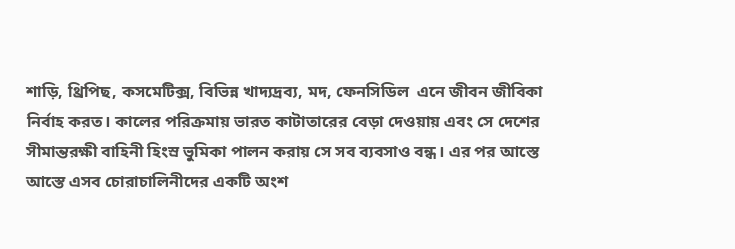শাড়ি, থ্রিপিছ, কসমেটিক্স, বিভিন্ন খাদ্যদ্রব্য, মদ, ফেনসিডিল  এনে জীবন জীবিকা নির্বাহ করত। কালের পরিক্রমায় ভারত কাটাতারের বেড়া দেওয়ায় এবং সে দেশের সীমান্তরক্ষী বাহিনী হিংস্র ভুমিকা পালন করায় সে সব ব্যবসাও বন্ধ। এর পর আস্তে আস্তে এসব চোরাচালিনীদের একটি অংশ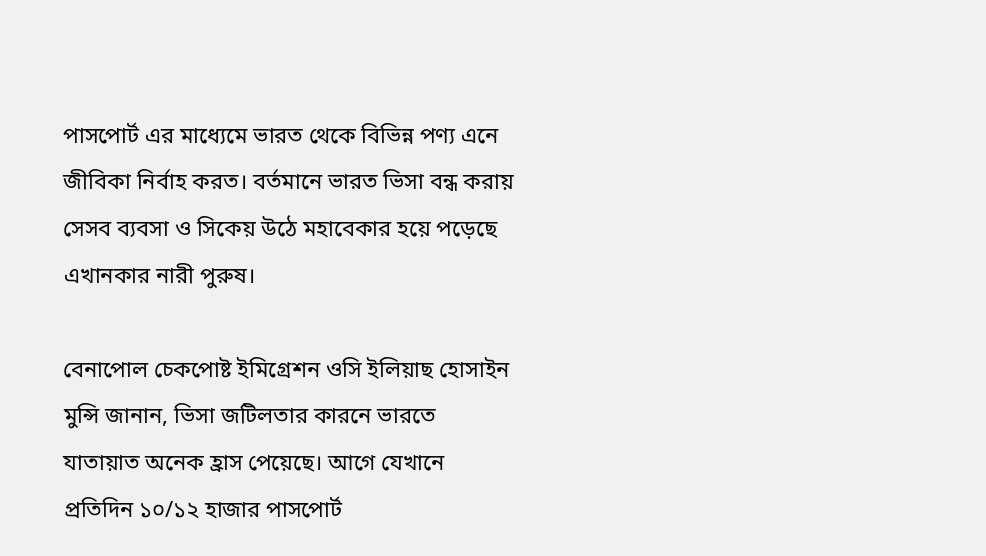পাসপোর্ট এর মাধ্যেমে ভারত থেকে বিভিন্ন পণ্য এনে জীবিকা নির্বাহ করত। বর্তমানে ভারত ভিসা বন্ধ করায় সেসব ব্যবসা ও সিকেয় উঠে মহাবেকার হয়ে পড়েছে এখানকার নারী পুরুষ।

বেনাপোল চেকপোষ্ট ইমিগ্রেশন ওসি ইলিয়াছ হোসাইন মুন্সি জানান, ভিসা জটিলতার কারনে ভারতে যাতায়াত অনেক হ্রাস পেয়েছে। আগে যেখানে প্রতিদিন ১০/১২ হাজার পাসপোর্ট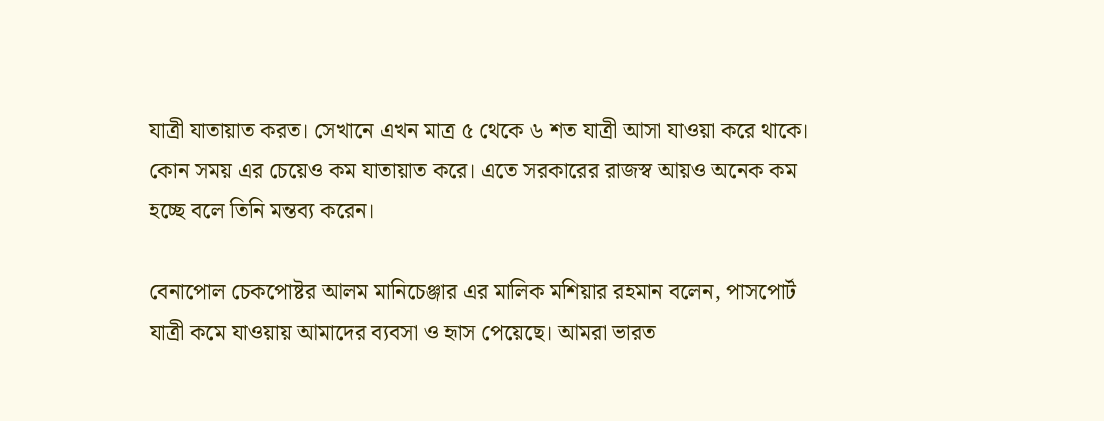যাত্রী যাতায়াত করত। সেখানে এখন মাত্র ৫ থেকে ৬ শত যাত্রী আসা যাওয়া করে থাকে। কোন সময় এর চেয়েও কম যাতায়াত করে। এতে সরকারের রাজস্ব আয়ও অনেক কম হচ্ছে বলে তিনি মন্তব্য করেন।

বেনাপোল চেকপোষ্টর আলম মানিচেঞ্জার এর মালিক মশিয়ার রহমান বলেন, পাসপোর্ট যাত্রী কমে যাওয়ায় আমাদের ব্যবসা ও হৃাস পেয়েছে। আমরা ভারত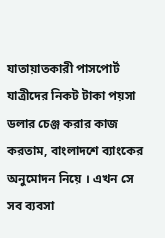যাতায়াতকারী পাসপোর্ট যাত্রীদের নিকট টাকা পয়সা ডলার চেঞ্জ করার কাজ করতাম, বাংলাদশে ব্যাংকের অনুমোদন নিয়ে । এখন সে সব ব্যবসা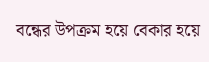বন্ধের উপক্রম হয়ে বেকার হয়ে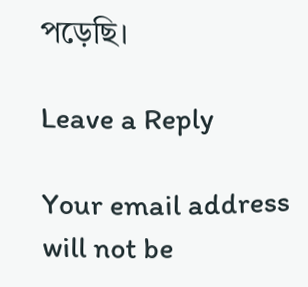পড়েছি।

Leave a Reply

Your email address will not be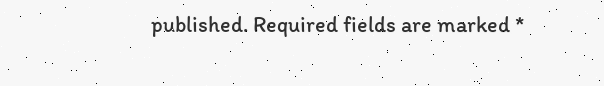published. Required fields are marked *